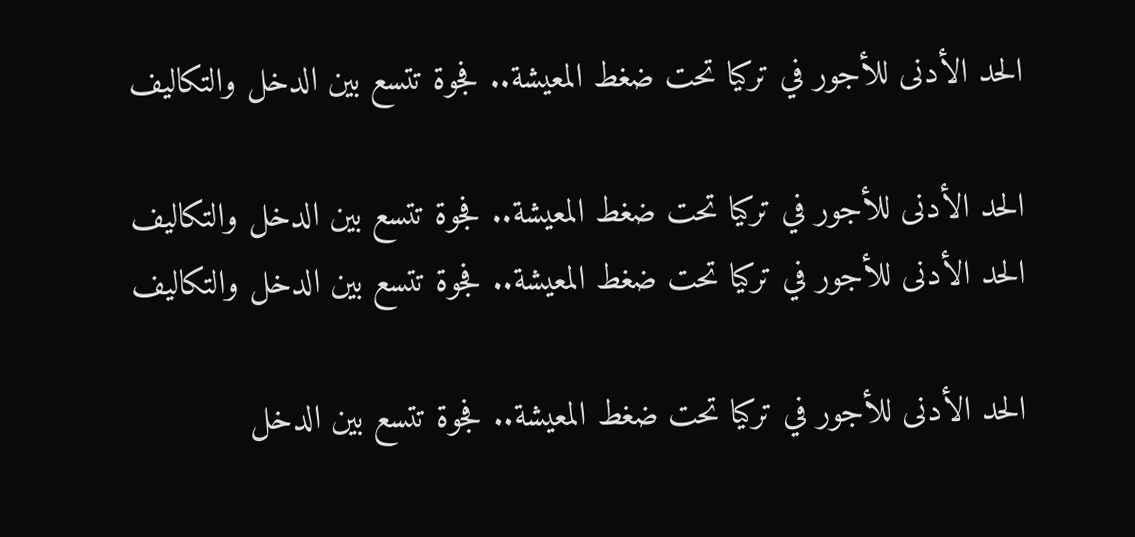الحد الأدنى للأجور في تركيا تحت ضغط المعيشة.. فجوة تتسع بين الدخل والتكاليف

الحد الأدنى للأجور في تركيا تحت ضغط المعيشة.. فجوة تتسع بين الدخل والتكاليف
الحد الأدنى للأجور في تركيا تحت ضغط المعيشة.. فجوة تتسع بين الدخل والتكاليف

الحد الأدنى للأجور في تركيا تحت ضغط المعيشة.. فجوة تتسع بين الدخل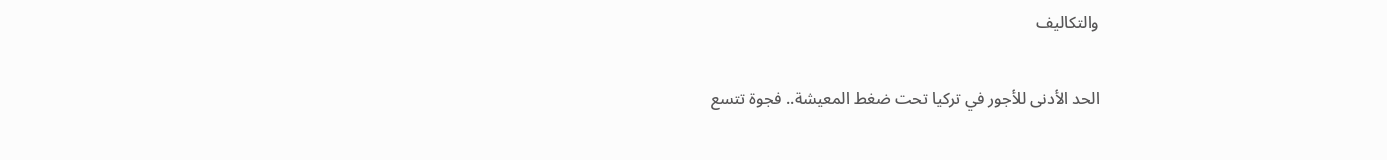والتكاليف

الحد الأدنى للأجور في تركيا تحت ضغط المعيشة.. فجوة تتسع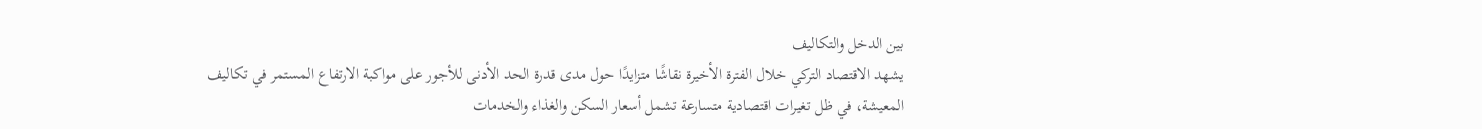بين الدخل والتكاليف
يشهد الاقتصاد التركي خلال الفترة الأخيرة نقاشًا متزايدًا حول مدى قدرة الحد الأدنى للأجور على مواكبة الارتفاع المستمر في تكاليف المعيشة، في ظل تغيرات اقتصادية متسارعة تشمل أسعار السكن والغذاء والخدمات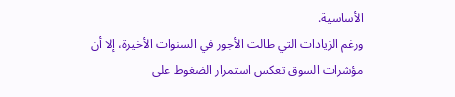الأساسية.
ورغم الزيادات التي طالت الأجور في السنوات الأخيرة، إلا أن مؤشرات السوق تعكس استمرار الضغوط على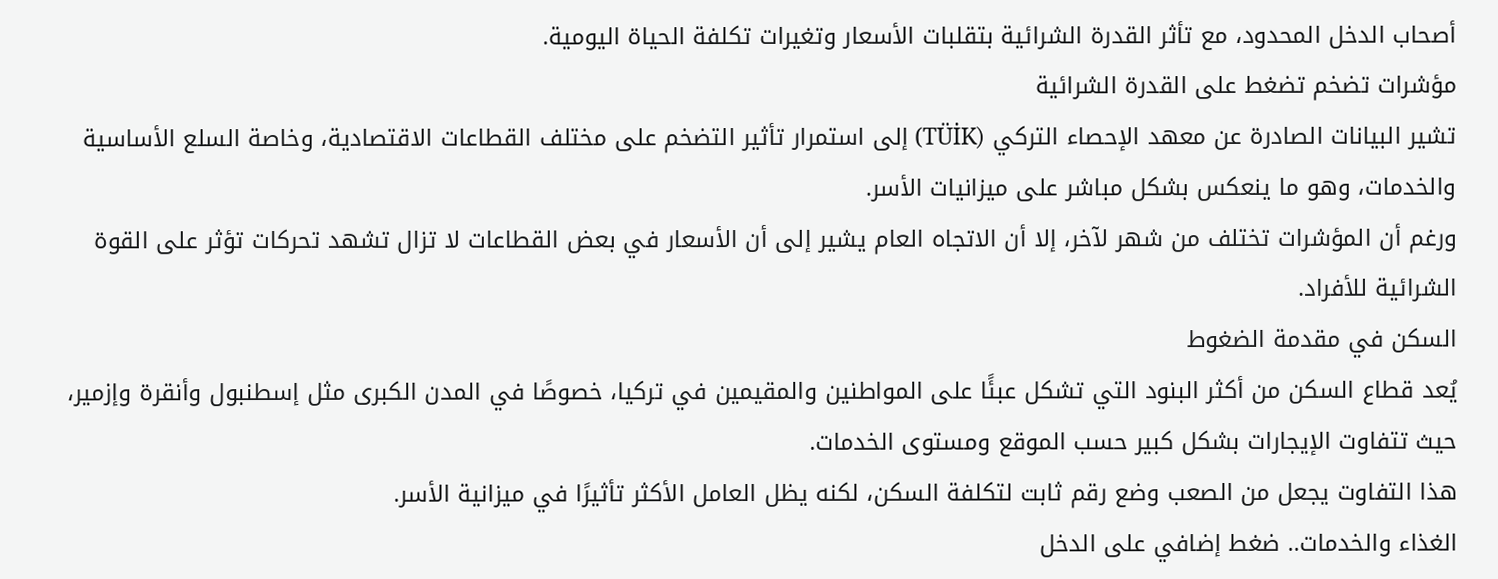أصحاب الدخل المحدود، مع تأثر القدرة الشرائية بتقلبات الأسعار وتغيرات تكلفة الحياة اليومية.
مؤشرات تضخم تضغط على القدرة الشرائية
تشير البيانات الصادرة عن معهد الإحصاء التركي (TÜİK) إلى استمرار تأثير التضخم على مختلف القطاعات الاقتصادية، وخاصة السلع الأساسية والخدمات، وهو ما ينعكس بشكل مباشر على ميزانيات الأسر.
ورغم أن المؤشرات تختلف من شهر لآخر، إلا أن الاتجاه العام يشير إلى أن الأسعار في بعض القطاعات لا تزال تشهد تحركات تؤثر على القوة الشرائية للأفراد.
السكن في مقدمة الضغوط
يُعد قطاع السكن من أكثر البنود التي تشكل عبئًا على المواطنين والمقيمين في تركيا، خصوصًا في المدن الكبرى مثل إسطنبول وأنقرة وإزمير، حيث تتفاوت الإيجارات بشكل كبير حسب الموقع ومستوى الخدمات.
هذا التفاوت يجعل من الصعب وضع رقم ثابت لتكلفة السكن، لكنه يظل العامل الأكثر تأثيرًا في ميزانية الأسر.
الغذاء والخدمات.. ضغط إضافي على الدخل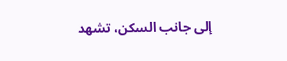إلى جانب السكن، تشهد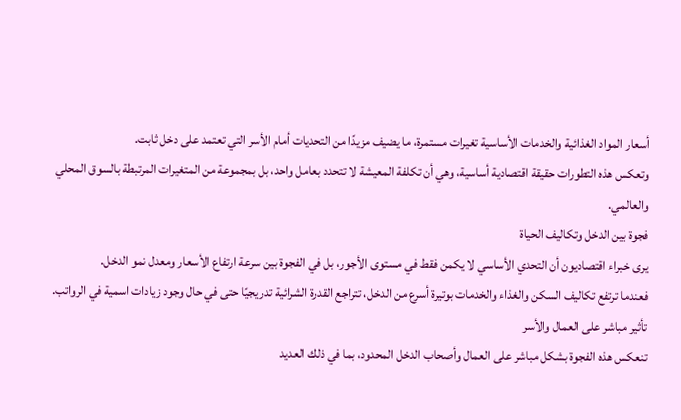أسعار المواد الغذائية والخدمات الأساسية تغيرات مستمرة، ما يضيف مزيدًا من التحديات أمام الأسر التي تعتمد على دخل ثابت.
وتعكس هذه التطورات حقيقة اقتصادية أساسية، وهي أن تكلفة المعيشة لا تتحدد بعامل واحد، بل بمجموعة من المتغيرات المرتبطة بالسوق المحلي والعالمي.
فجوة بين الدخل وتكاليف الحياة
يرى خبراء اقتصاديون أن التحدي الأساسي لا يكمن فقط في مستوى الأجور، بل في الفجوة بين سرعة ارتفاع الأسعار ومعدل نمو الدخل.
فعندما ترتفع تكاليف السكن والغذاء والخدمات بوتيرة أسرع من الدخل، تتراجع القدرة الشرائية تدريجيًا حتى في حال وجود زيادات اسمية في الرواتب.
تأثير مباشر على العمال والأسر
تنعكس هذه الفجوة بشكل مباشر على العمال وأصحاب الدخل المحدود، بما في ذلك العديد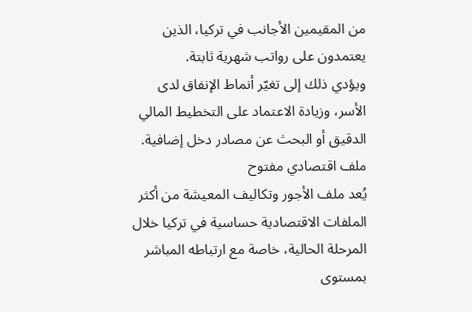من المقيمين الأجانب في تركيا، الذين يعتمدون على رواتب شهرية ثابتة.
ويؤدي ذلك إلى تغيّر أنماط الإنفاق لدى الأسر، وزيادة الاعتماد على التخطيط المالي الدقيق أو البحث عن مصادر دخل إضافية.
ملف اقتصادي مفتوح
يُعد ملف الأجور وتكاليف المعيشة من أكثر الملفات الاقتصادية حساسية في تركيا خلال المرحلة الحالية، خاصة مع ارتباطه المباشر بمستوى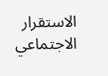الاستقرار الاجتماعي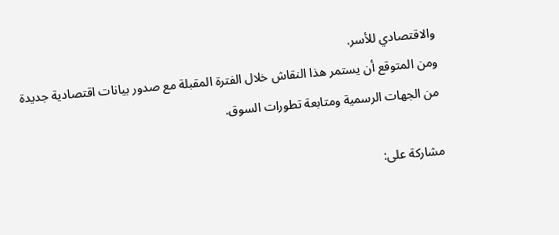والاقتصادي للأسر.
ومن المتوقع أن يستمر هذا النقاش خلال الفترة المقبلة مع صدور بيانات اقتصادية جديدة من الجهات الرسمية ومتابعة تطورات السوق.

مشاركة على: